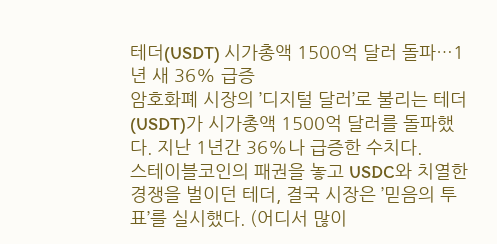테더(USDT) 시가총액 1500억 달러 돌파…1년 새 36% 급증
암호화폐 시장의 ’디지털 달러’로 불리는 테더(USDT)가 시가총액 1500억 달러를 돌파했다. 지난 1년간 36%나 급증한 수치다.
스테이블코인의 패권을 놓고 USDC와 치열한 경쟁을 벌이던 테더, 결국 시장은 ’믿음의 투표’를 실시했다. (어디서 많이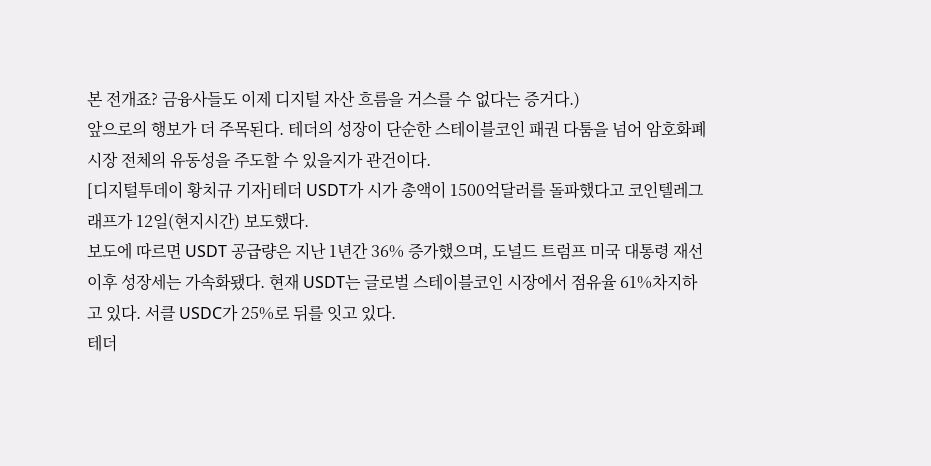본 전개죠? 금융사들도 이제 디지털 자산 흐름을 거스를 수 없다는 증거다.)
앞으로의 행보가 더 주목된다. 테더의 성장이 단순한 스테이블코인 패권 다툼을 넘어 암호화폐 시장 전체의 유동성을 주도할 수 있을지가 관건이다.
[디지털투데이 황치규 기자]테더 USDT가 시가 총액이 1500억달러를 돌파했다고 코인텔레그래프가 12일(현지시간) 보도했다.
보도에 따르면 USDT 공급량은 지난 1년간 36% 증가했으며, 도널드 트럼프 미국 대통령 재선 이후 성장세는 가속화됐다. 현재 USDT는 글로벌 스테이블코인 시장에서 점유율 61%차지하고 있다. 서클 USDC가 25%로 뒤를 잇고 있다.
테더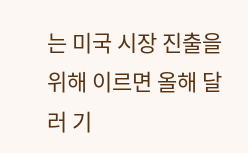는 미국 시장 진출을 위해 이르면 올해 달러 기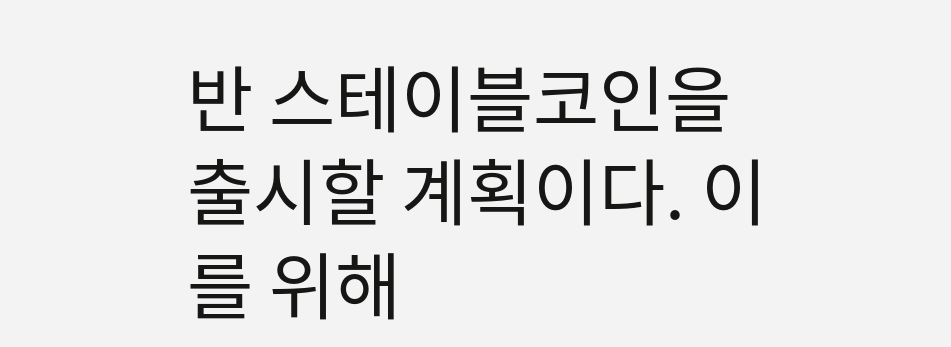반 스테이블코인을 출시할 계획이다. 이를 위해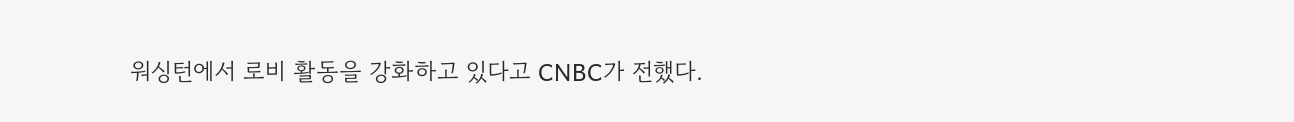워싱턴에서 로비 활동을 강화하고 있다고 CNBC가 전했다.